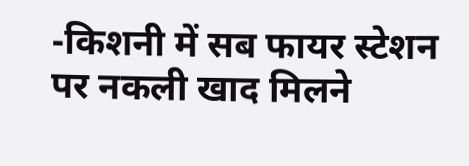-किशनी में सब फायर स्टेशन पर नकली खाद मिलने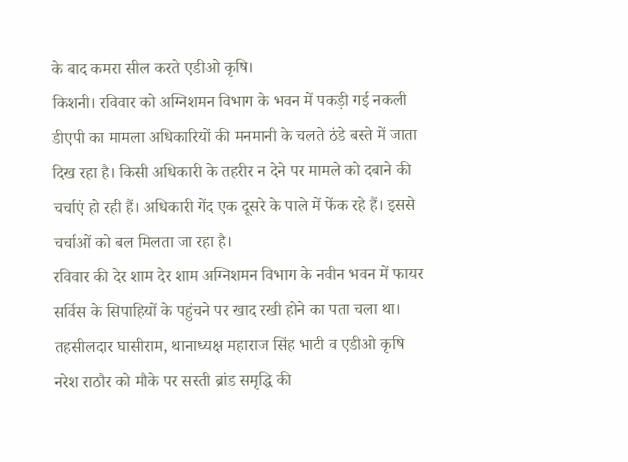के बाद कमरा सील करते एडीओ कृषि।
किशनी। रविवार को अग्निशमन विभाग के भवन में पकड़ी गई नकली डीएपी का मामला अधिकारियों की मनमानी के चलते ठंडे बस्ते में जाता दिख रहा है। किसी अधिकारी के तहरीर न देने पर मामले को दबाने की चर्चाएं हो रही हैं। अधिकारी गेंद एक दूसरे के पाले में फेंक रहे हैं। इससे चर्चाओं को बल मिलता जा रहा है।
रविवार की देर शाम देर शाम अग्निशमन विभाग के नवीन भवन में फायर सर्विस के सिपाहियों के पहुंचने पर खाद रखी होने का पता चला था। तहसीलदार घासीराम, थानाध्यक्ष महाराज सिंह भाटी व एडीओ कृषि नरेश राठौर को मौके पर सस्ती ब्रांड समृद्धि की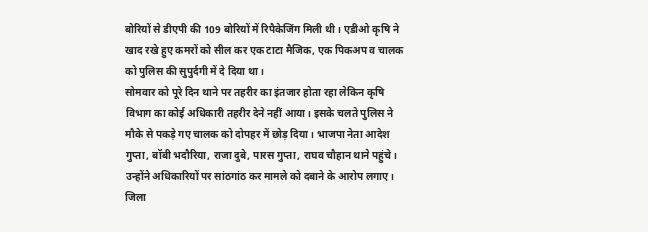बोरियों से डीएपी की 109 बोरियों में रिपैकेजिंग मिली थी। एडीओ कृषि ने खाद रखे हुए कमरों को सील कर एक टाटा मैजिक, एक पिकअप व चालक को पुलिस की सुपुर्दगी में दे दिया था।
सोमवार को पूरे दिन थाने पर तहरीर का इंतजार होता रहा लेकिन कृषि विभाग का कोई अधिकारी तहरीर देने नहीं आया। इसके चलते पुलिस ने मौके से पकड़े गए चालक को दोपहर में छोड़ दिया। भाजपा नेता आदेश गुप्ता, बॉबी भदौरिया, राजा दुबे, पारस गुप्ता, राघव चौहान थाने पहुंचे। उन्होंने अधिकारियों पर सांठगांठ कर मामले को दबाने के आरोप लगाए।
जिला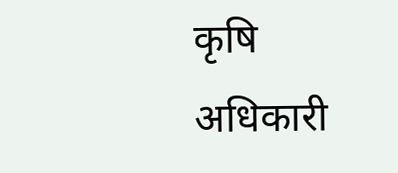कृषि अधिकारी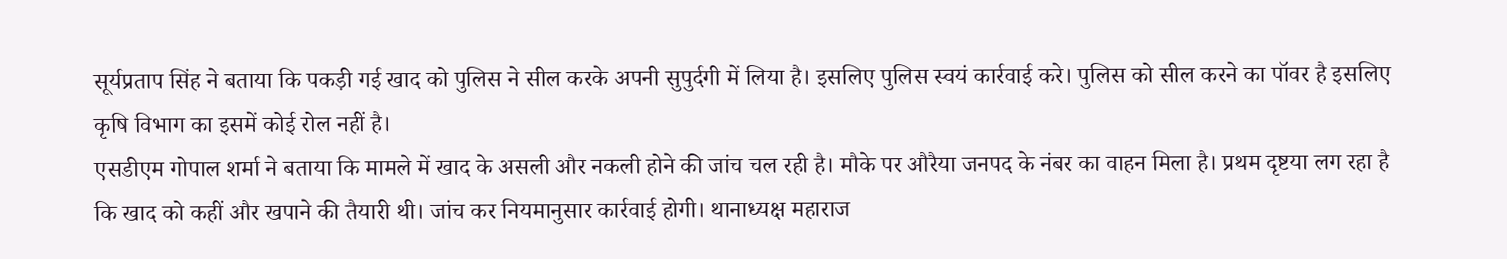सूर्यप्रताप सिंह ने बताया कि पकड़ी गई खाद को पुलिस ने सील करके अपनी सुपुर्दगी में लिया है। इसलिए पुलिस स्वयं कार्रवाई करे। पुलिस को सील करने का पॉवर है इसलिए कृषि विभाग का इसमें कोई रोल नहीं है।
एसडीएम गोपाल शर्मा ने बताया कि मामले में खाद के असली और नकली होने की जांच चल रही है। मौके पर औरैया जनपद के नंबर का वाहन मिला है। प्रथम दृष्टया लग रहा है कि खाद को कहीं और खपाने की तैयारी थी। जांच कर नियमानुसार कार्रवाई होगी। थानाध्यक्ष महाराज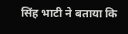सिंह भाटी ने बताया कि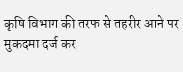कृषि विभाग की तरफ से तहरीर आने पर मुकदमा दर्ज कर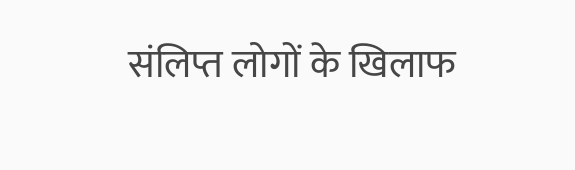संलिप्त लोगों के खिलाफ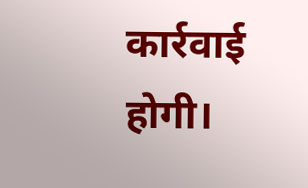कार्रवाई होगी।